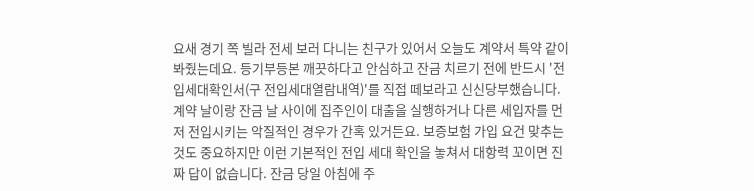요새 경기 쪽 빌라 전세 보러 다니는 친구가 있어서 오늘도 계약서 특약 같이 봐줬는데요. 등기부등본 깨끗하다고 안심하고 잔금 치르기 전에 반드시 '전입세대확인서(구 전입세대열람내역)'를 직접 떼보라고 신신당부했습니다. 계약 날이랑 잔금 날 사이에 집주인이 대출을 실행하거나 다른 세입자를 먼저 전입시키는 악질적인 경우가 간혹 있거든요. 보증보험 가입 요건 맞추는 것도 중요하지만 이런 기본적인 전입 세대 확인을 놓쳐서 대항력 꼬이면 진짜 답이 없습니다. 잔금 당일 아침에 주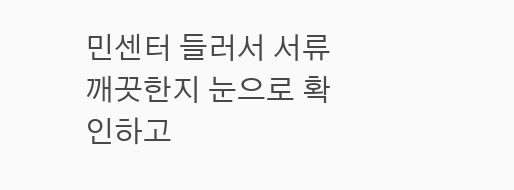민센터 들러서 서류 깨끗한지 눈으로 확인하고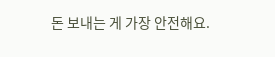돈 보내는 게 가장 안전해요.